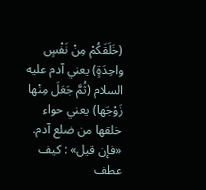(خَلَقَكُمْ مِنْ نَفْسٍ واحِدَةٍ) يعني آدم عليه السلام (ثُمَّ جَعَلَ مِنْها زَوْجَها) يعني حواء خلقها من ضلع آدم.
«فإن قيل» : كيف عطف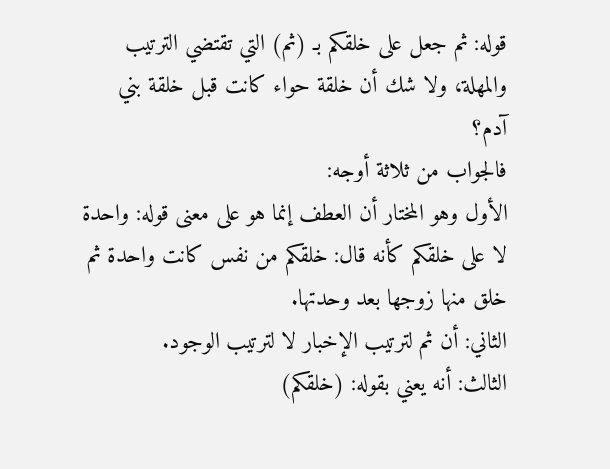قوله: ثم جعل على خلقكم بـ (ثم) التي تقتضي الترتيب والمهلة، ولا شك أن خلقة حواء كانت قبل خلقة بني آدم؟
فالجواب من ثلاثة أوجه:
الأول وهو المختار أن العطف إنما هو على معنى قوله: واحدة لا على خلقكم كأنه قال: خلقكم من نفس كانت واحدة ثم خلق منها زوجها بعد وحدتها.
الثاني: أن ثم لترتيب الإخبار لا لترتيب الوجود.
الثالث: أنه يعني بقوله: (خلقكم)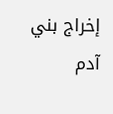إخراج بني آدم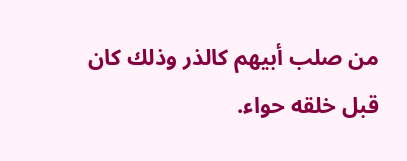من صلب أبيهم كالذر وذلك كان قبل خلقه حواء.